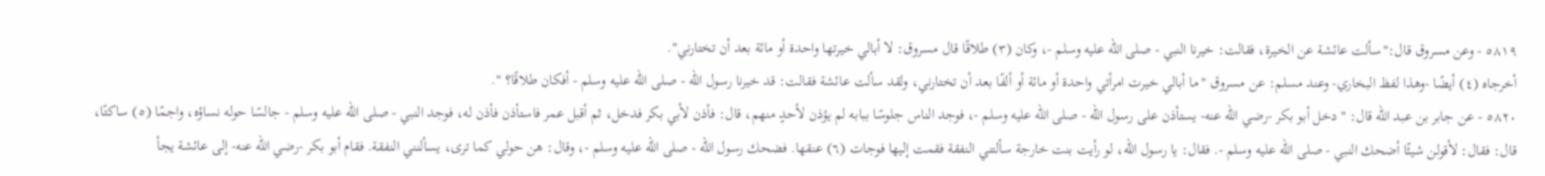٥٨١٩ - وعن مسروق قال:"سألت عائشة عن الخيرة، فقالت: خيرنا النبي - صلى الله عليه وسلم -، وكان (٣) طلاقًا قال مسروق: لا أبالي خيرتها واحدة أو مائة بعد أن تختارني".
أخرجاه (٤) أيضًا -وهذا لفظ البخاري- وعند مسلم: عن مسروق "ما أبالي خيرت امرأتي واحدة أو مائة أو ألفًا بعد أن تختارني، ولقد سألت عائشة فقالت: قد خيرنا رسول الله - صلى الله عليه وسلم - أفكان طلاقًا؟ ".
٥٨٢٠ - عن جابر بن عبد الله قال: "دخل أبو بكر -رضي الله عنه- يستأذن على رسول الله - صلى الله عليه وسلم -، فوجد الناس جلوسًا ببابه لم يؤذن لأحدٍ منهم، قال: فأذن لأبي بكر فدخل، ثم أقبل عمر فاستأذن فأذن له، فوجد النبي - صلى الله عليه وسلم - جالسًا حوله نساؤه، واجمًا (٥) ساكتًا، قال: فقال: لأقولن شيئًا أضحك النبي - صلى الله عليه وسلم -. فقال: يا رسول الله، لو رأيت بنت خارجة سألتني النفقة فقمت إليها فوجات (٦) عنقها. فضحك رسول الله - صلى الله عليه وسلم -، وقال: هن حولي كما ترى، يسألنني النفقة. فقام أبو بكر -رضي الله عنه- إلى عائشة يجأ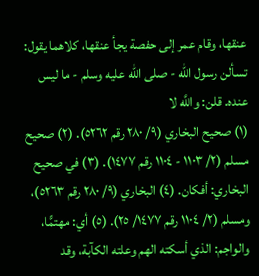عنقها، وقام عمر إلى حفصة يجأ عنقها، كلاهما يقول: تسألن رسول الله - صلى الله عليه وسلم - ما ليس عنده. قلن: واللَّه لا
(١) صحيح البخاري (٩/ ٢٨٠ رقم ٥٢٦٢). (٢) صحيح مسلم (٢/ ١١٠٣ - ١١٠٤ رقم ١٤٧٧). (٣) في صحيح البخاري: أفكان. (٤) البخاري (٩/ ٢٨٠ رقم ٥٢٦٣)، ومسلم (٢/ ١١٠٤ رقم ١٤٧٧/ ٢٥). (٥) أي: مهتمًّا، والواجم: الذي أسكته الهم وعلته الكآبة، وقد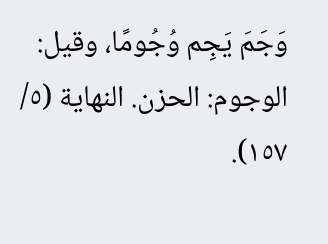وَجَمَ يَجِم وُجُومًا، وقيل: الوجوم: الحزن. النهاية (٥/ ١٥٧).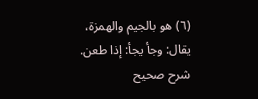(٦) هو بالجيم والهمزة، يقال: وجأ يجأ: إذا طعن. شرح صحيح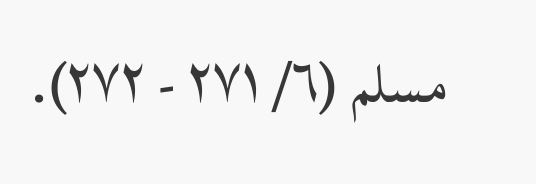مسلم (٦/ ٢٧١ - ٢٧٢).